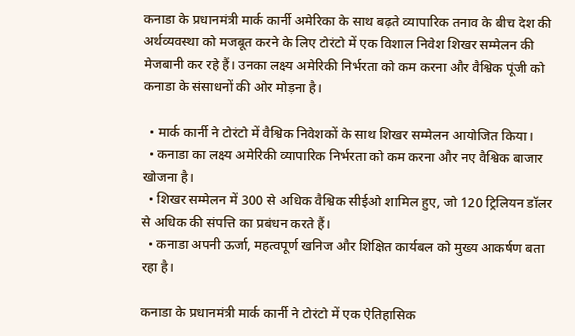कनाडा के प्रधानमंत्री मार्क कार्नी अमेरिका के साथ बढ़ते व्यापारिक तनाव के बीच देश की अर्थव्यवस्था को मजबूत करने के लिए टोरंटो में एक विशाल निवेश शिखर सम्मेलन की मेजबानी कर रहे हैं। उनका लक्ष्य अमेरिकी निर्भरता को कम करना और वैश्विक पूंजी को कनाडा के संसाधनों की ओर मोड़ना है।

  • मार्क कार्नी ने टोरंटो में वैश्विक निवेशकों के साथ शिखर सम्मेलन आयोजित किया।
  • कनाडा का लक्ष्य अमेरिकी व्यापारिक निर्भरता को कम करना और नए वैश्विक बाजार खोजना है।
  • शिखर सम्मेलन में 300 से अधिक वैश्विक सीईओ शामिल हुए, जो 120 ट्रिलियन डॉलर से अधिक की संपत्ति का प्रबंधन करते हैं।
  • कनाडा अपनी ऊर्जा, महत्वपूर्ण खनिज और शिक्षित कार्यबल को मुख्य आकर्षण बता रहा है।

कनाडा के प्रधानमंत्री मार्क कार्नी ने टोरंटो में एक ऐतिहासिक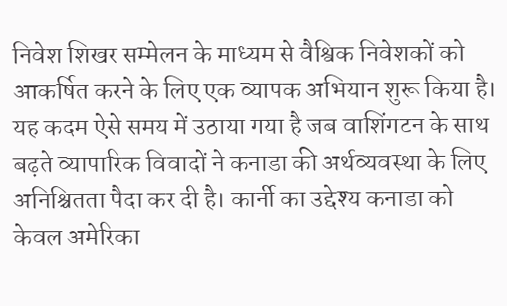निवेश शिखर सम्मेलन के माध्यम से वैश्विक निवेशकों को आकर्षित करने के लिए एक व्यापक अभियान शुरू किया है। यह कदम ऐसे समय में उठाया गया है जब वाशिंगटन के साथ बढ़ते व्यापारिक विवादों ने कनाडा की अर्थव्यवस्था के लिए अनिश्चितता पैदा कर दी है। कार्नी का उद्देश्य कनाडा को केवल अमेरिका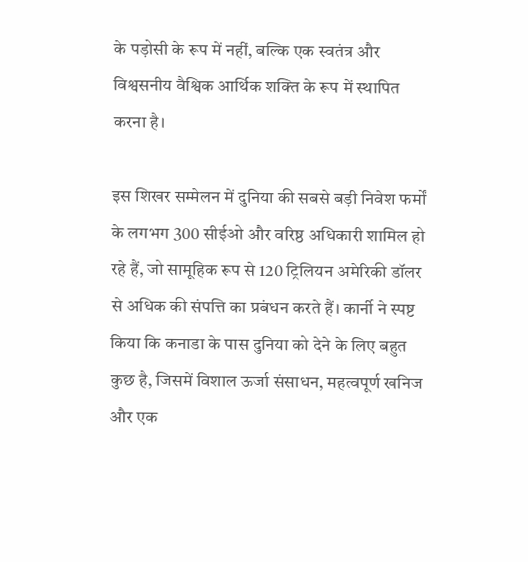के पड़ोसी के रूप में नहीं, बल्कि एक स्वतंत्र और विश्वसनीय वैश्विक आर्थिक शक्ति के रूप में स्थापित करना है।

इस शिखर सम्मेलन में दुनिया की सबसे बड़ी निवेश फर्मों के लगभग 300 सीईओ और वरिष्ठ अधिकारी शामिल हो रहे हैं, जो सामूहिक रूप से 120 ट्रिलियन अमेरिकी डॉलर से अधिक की संपत्ति का प्रबंधन करते हैं। कार्नी ने स्पष्ट किया कि कनाडा के पास दुनिया को देने के लिए बहुत कुछ है, जिसमें विशाल ऊर्जा संसाधन, महत्वपूर्ण खनिज और एक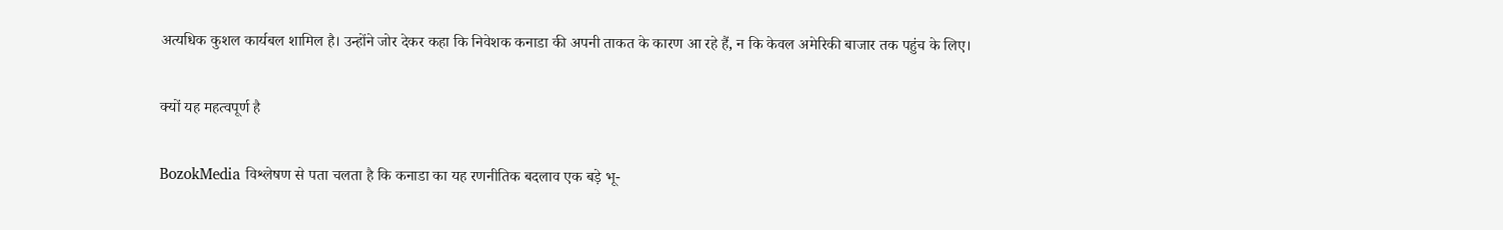अत्यधिक कुशल कार्यबल शामिल है। उन्होंने जोर देकर कहा कि निवेशक कनाडा की अपनी ताकत के कारण आ रहे हैं, न कि केवल अमेरिकी बाजार तक पहुंच के लिए।

क्यों यह महत्वपूर्ण है

BozokMedia विश्लेषण से पता चलता है कि कनाडा का यह रणनीतिक बदलाव एक बड़े भू-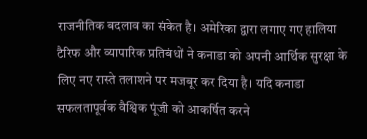राजनीतिक बदलाव का संकेत है। अमेरिका द्वारा लगाए गए हालिया टैरिफ और व्यापारिक प्रतिबंधों ने कनाडा को अपनी आर्थिक सुरक्षा के लिए नए रास्ते तलाशने पर मजबूर कर दिया है। यदि कनाडा सफलतापूर्वक वैश्विक पूंजी को आकर्षित करने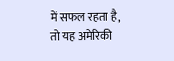में सफल रहता है, तो यह अमेरिकी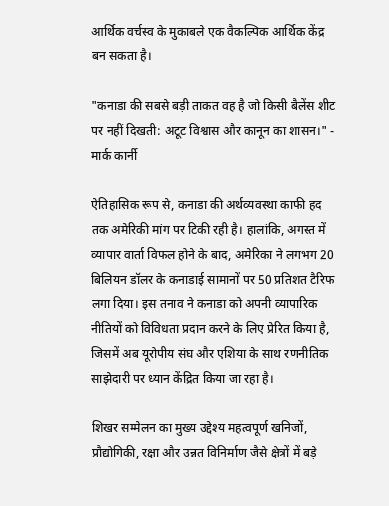आर्थिक वर्चस्व के मुकाबले एक वैकल्पिक आर्थिक केंद्र बन सकता है।

"कनाडा की सबसे बड़ी ताकत वह है जो किसी बैलेंस शीट पर नहीं दिखती: अटूट विश्वास और कानून का शासन।" - मार्क कार्नी

ऐतिहासिक रूप से, कनाडा की अर्थव्यवस्था काफी हद तक अमेरिकी मांग पर टिकी रही है। हालांकि, अगस्त में व्यापार वार्ता विफल होने के बाद, अमेरिका ने लगभग 20 बिलियन डॉलर के कनाडाई सामानों पर 50 प्रतिशत टैरिफ लगा दिया। इस तनाव ने कनाडा को अपनी व्यापारिक नीतियों को विविधता प्रदान करने के लिए प्रेरित किया है, जिसमें अब यूरोपीय संघ और एशिया के साथ रणनीतिक साझेदारी पर ध्यान केंद्रित किया जा रहा है।

शिखर सम्मेलन का मुख्य उद्देश्य महत्वपूर्ण खनिजों, प्रौद्योगिकी, रक्षा और उन्नत विनिर्माण जैसे क्षेत्रों में बड़े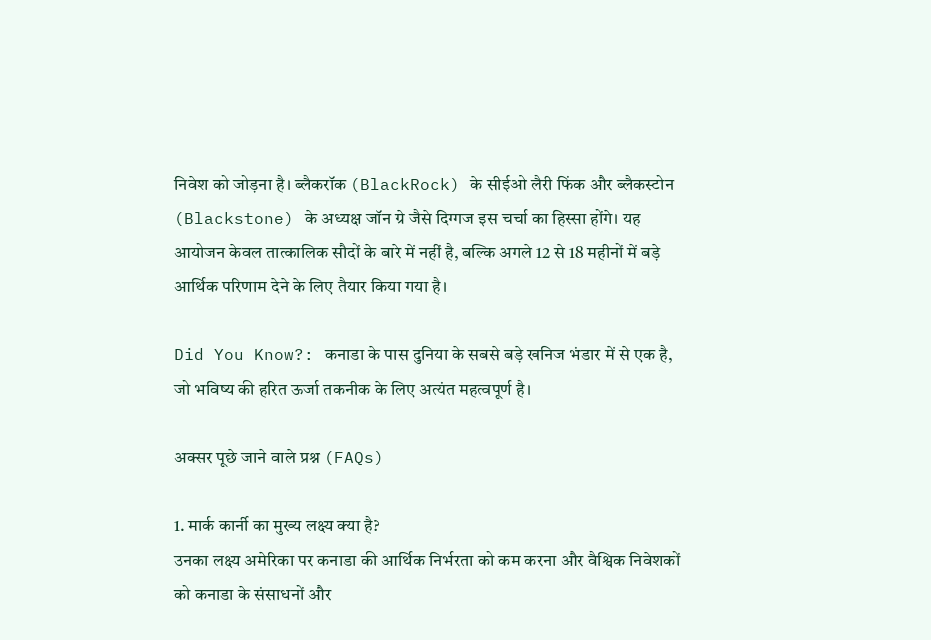निवेश को जोड़ना है। ब्लैकरॉक (BlackRock) के सीईओ लैरी फिंक और ब्लैकस्टोन (Blackstone) के अध्यक्ष जॉन ग्रे जैसे दिग्गज इस चर्चा का हिस्सा होंगे। यह आयोजन केवल तात्कालिक सौदों के बारे में नहीं है, बल्कि अगले 12 से 18 महीनों में बड़े आर्थिक परिणाम देने के लिए तैयार किया गया है।

Did You Know?: कनाडा के पास दुनिया के सबसे बड़े खनिज भंडार में से एक है, जो भविष्य की हरित ऊर्जा तकनीक के लिए अत्यंत महत्वपूर्ण है।

अक्सर पूछे जाने वाले प्रश्न (FAQs)

1. मार्क कार्नी का मुख्य लक्ष्य क्या है?
उनका लक्ष्य अमेरिका पर कनाडा की आर्थिक निर्भरता को कम करना और वैश्विक निवेशकों को कनाडा के संसाधनों और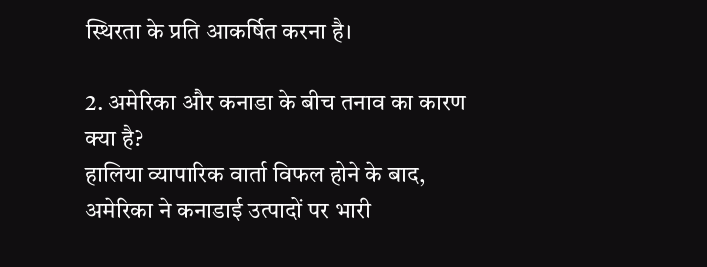स्थिरता के प्रति आकर्षित करना है।

2. अमेरिका और कनाडा के बीच तनाव का कारण क्या है?
हालिया व्यापारिक वार्ता विफल होने के बाद, अमेरिका ने कनाडाई उत्पादों पर भारी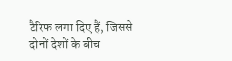टैरिफ लगा दिए हैं, जिससे दोनों देशों के बीच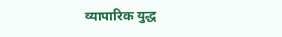व्यापारिक युद्ध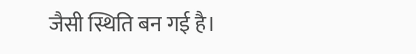जैसी स्थिति बन गई है।